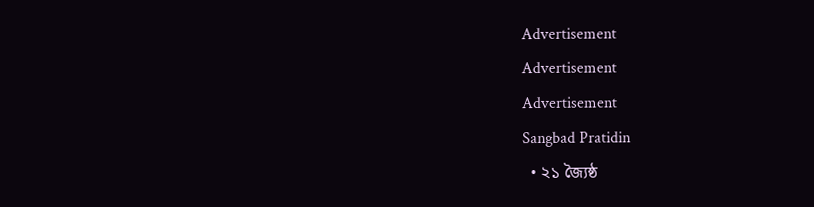Advertisement
Advertisement
Advertisement
Sangbad Pratidin
  • ২১ জ্যৈষ্ঠ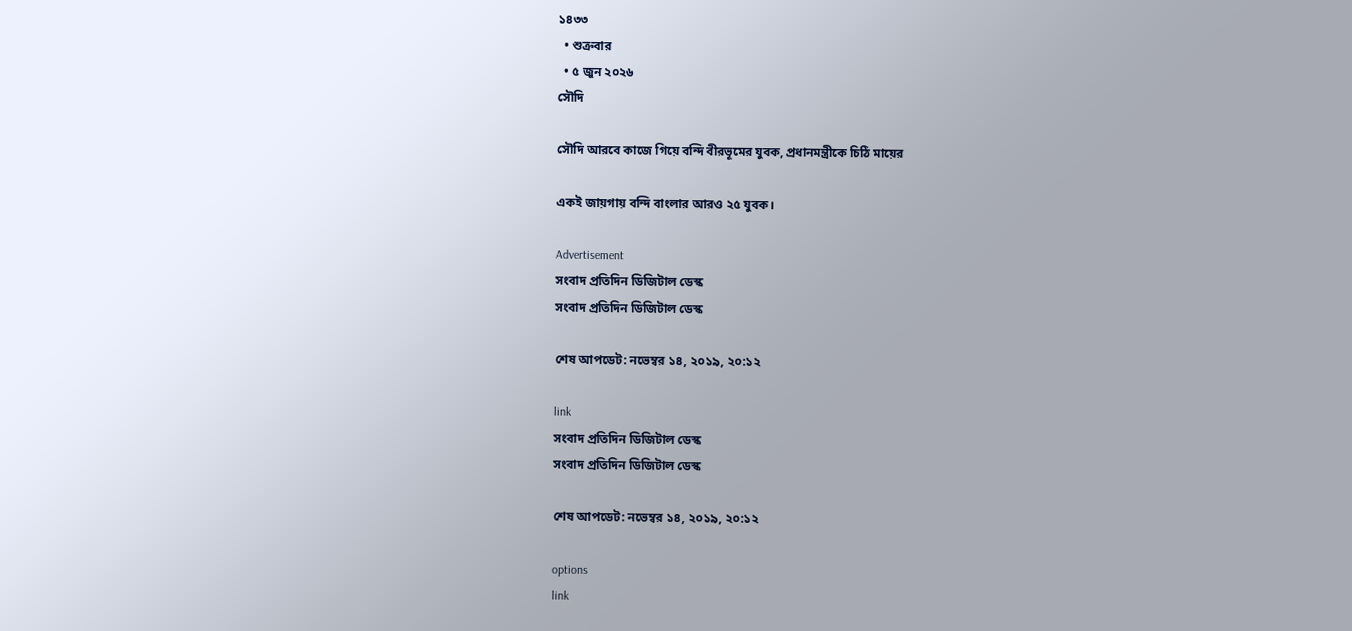১৪৩৩
  • শুক্রবার
  • ৫ জুন ২০২৬
সৌদি

সৌদি আরবে কাজে গিয়ে বন্দি বীরভূমের যুবক, প্রধানমন্ত্রীকে চিঠি মায়ের

একই জায়গায় বন্দি বাংলার আরও ২৫ যুবক।

Advertisement
সংবাদ প্রতিদিন ডিজিটাল ডেস্ক
সংবাদ প্রতিদিন ডিজিটাল ডেস্ক

শেষ আপডেট: নভেম্বর ১৪, ২০১৯, ২০:১২

link
সংবাদ প্রতিদিন ডিজিটাল ডেস্ক
সংবাদ প্রতিদিন ডিজিটাল ডেস্ক

শেষ আপডেট: নভেম্বর ১৪, ২০১৯, ২০:১২

options
link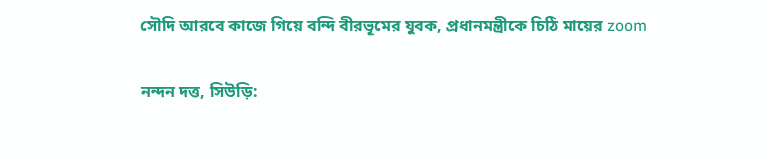সৌদি আরবে কাজে গিয়ে বন্দি বীরভূমের যুবক, প্রধানমন্ত্রীকে চিঠি মায়ের zoom

নন্দন দত্ত, সিউড়ি: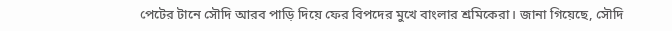পেটের টানে সৌদি আরব পাড়ি দিয়ে ফের বিপদের মুখে বাংলার শ্রমিকেরা। জানা গিয়েছে, সৌদি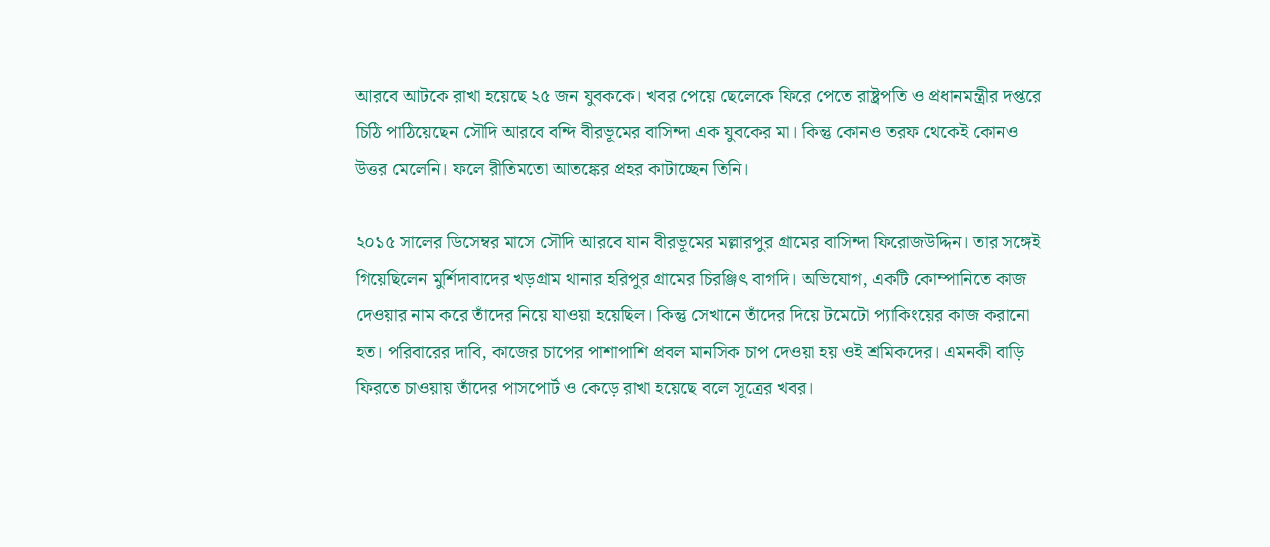আরবে আটকে রাখা হয়েছে ২৫ জন যুবককে। খবর পেয়ে ছেলেকে ফিরে পেতে রাষ্ট্রপতি ও প্রধানমন্ত্রীর দপ্তরে চিঠি পাঠিয়েছেন সৌদি আরবে বন্দি বীরভূমের বাসিন্দা এক যুবকের মা। কিন্তু কোনও তরফ থেকেই কোনও উত্তর মেলেনি। ফলে রীতিমতো আতঙ্কের প্রহর কাটাচ্ছেন তিনি।

২০১৫ সালের ডিসেম্বর মাসে সৌদি আরবে যান বীরভূমের মল্লারপুর গ্রামের বাসিন্দা ফিরোজউদ্দিন। তার সঙ্গেই গিয়েছিলেন মুর্শিদাবাদের খড়গ্রাম থানার হরিপুর গ্রামের চিরঞ্জিৎ বাগদি। অভিযোগ, একটি কোম্পানিতে কাজ দেওয়ার নাম করে তাঁদের নিয়ে যাওয়া হয়েছিল। কিন্তু সেখানে তাঁদের দিয়ে টমেটো প্যাকিংয়ের কাজ করানো হত। পরিবারের দাবি, কাজের চাপের পাশাপাশি প্রবল মানসিক চাপ দেওয়া হয় ওই শ্রমিকদের। এমনকী বাড়ি ফিরতে চাওয়ায় তাঁদের পাসপোর্ট ও কেড়ে রাখা হয়েছে বলে সূত্রের খবর।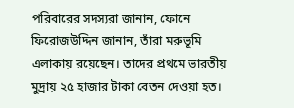পরিবারের সদস্যরা জানান, ফোনে ফিরোজউদ্দিন জানান, তাঁরা মরুভূমি এলাকায় রয়েছেন। তাদের প্রথমে ভারতীয় মুদ্রায় ২৫ হাজার টাকা বেতন দেওয়া হত।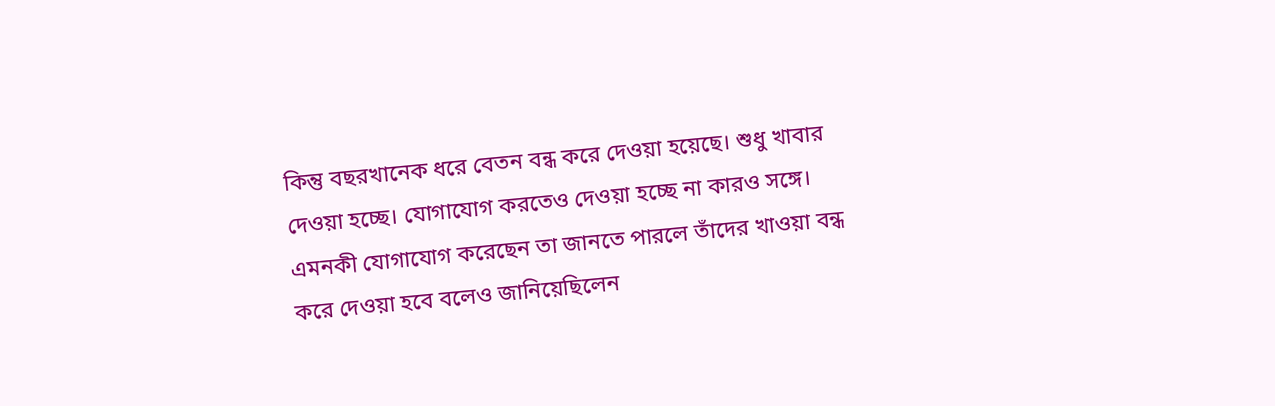কিন্তু বছরখানেক ধরে বেতন বন্ধ করে দেওয়া হয়েছে। শুধু খাবার দেওয়া হচ্ছে। যোগাযোগ করতেও দেওয়া হচ্ছে না কারও সঙ্গে। এমনকী যোগাযোগ করেছেন তা জানতে পারলে তাঁদের খাওয়া বন্ধ করে দেওয়া হবে বলেও জানিয়েছিলেন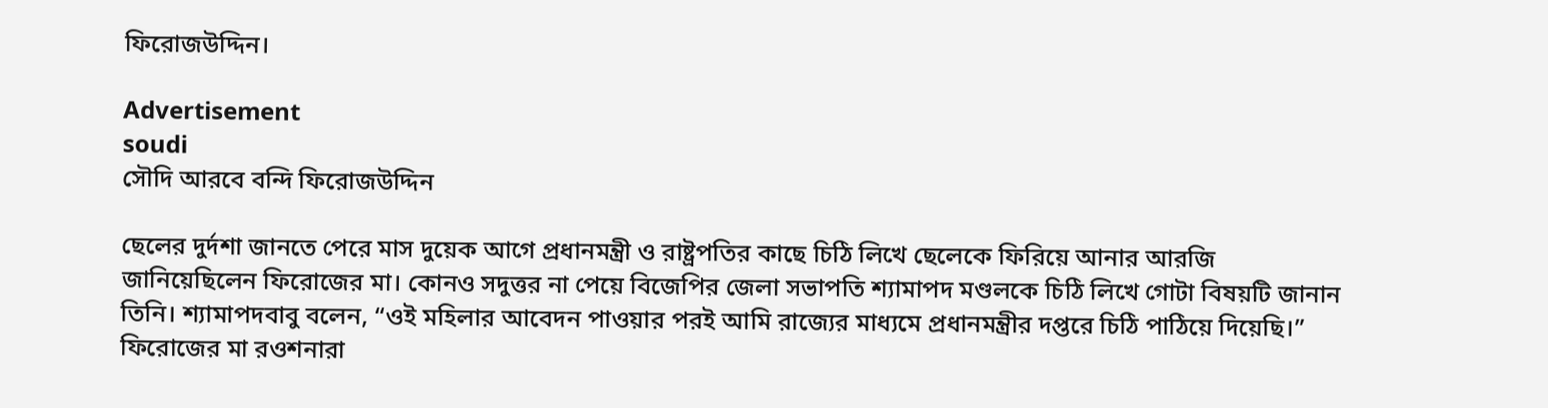ফিরোজউদ্দিন।

Advertisement
soudi
সৌদি আরবে বন্দি ফিরোজউদ্দিন

ছেলের দুর্দশা জানতে পেরে মাস দুয়েক আগে প্রধানমন্ত্রী ও রাষ্ট্রপতির কাছে চিঠি লিখে ছেলেকে ফিরিয়ে আনার আরজি জানিয়েছিলেন ফিরোজের মা। কোনও সদুত্তর না পেয়ে বিজেপির জেলা সভাপতি শ্যামাপদ মণ্ডলকে চিঠি লিখে গোটা বিষয়টি জানান তিনি। শ্যামাপদবাবু বলেন, “ওই মহিলার আবেদন পাওয়ার পরই আমি রাজ্যের মাধ্যমে প্রধানমন্ত্রীর দপ্তরে চিঠি পাঠিয়ে দিয়েছি।” ফিরোজের মা রওশনারা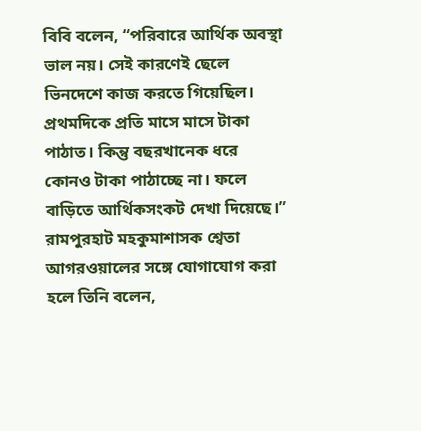বিবি বলেন, “পরিবারে আর্থিক অবস্থা ভাল নয়। সেই কারণেই ছেলে ভিনদেশে কাজ করতে গিয়েছিল। প্রথমদিকে প্রতি মাসে মাসে টাকা পাঠাত। কিন্তু বছরখানেক ধরে কোনও টাকা পাঠাচ্ছে না। ফলে বাড়িতে আর্থিকসংকট দেখা দিয়েছে।” রামপুরহাট মহকুমাশাসক শ্বেতা আগরওয়ালের সঙ্গে যোগাযোগ করা হলে তিনি বলেন,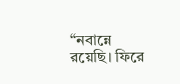“নবান্নে রয়েছি। ফিরে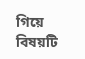গিয়ে বিষয়টি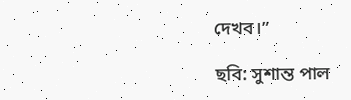দেখব।”

ছবি: সুশান্ত পাল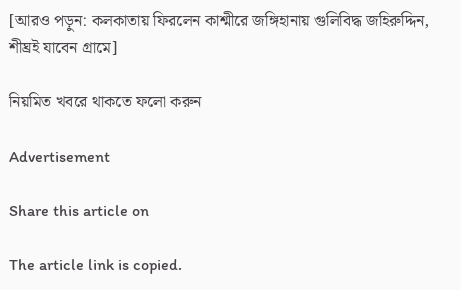[আরও পড়ুন: কলকাতায় ফিরলেন কাশ্মীরে জঙ্গিহানায় গুলিবিদ্ধ জহিরুদ্দিন, শীঘ্রই যাবেন গ্রামে]

নিয়মিত খবরে থাকতে ফলো করুন

Advertisement

Share this article on

The article link is copied.